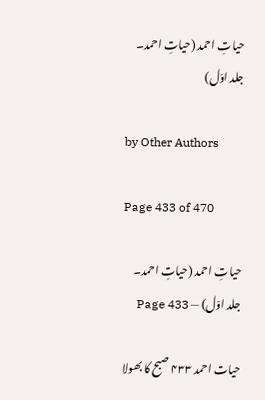حیاتِ احمد (حیاتِ احمد۔ جلد اوّل)

by Other Authors

Page 433 of 470

حیاتِ احمد (حیاتِ احمد۔ جلد اوّل) — Page 433

حیات احمد ۴۳۳ صبح کا بھولا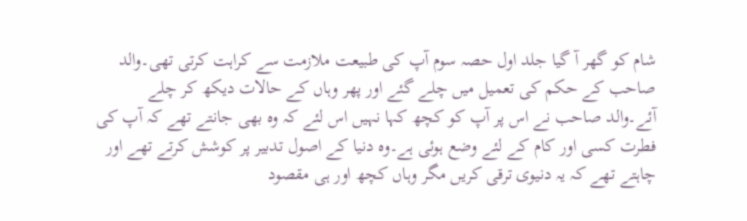شام کو گھر آ گیا جلد اول حصہ سوم آپ کی طبیعت ملازمت سے کراہت کرتی تھی۔والد صاحب کے حکم کی تعمیل میں چلے گئے اور پھر وہاں کے حالات دیکھ کر چلے آئے۔والد صاحب نے اس پر آپ کو کچھ کہا نہیں اس لئے کہ وہ بھی جانتے تھے کہ آپ کی فطرت کسی اور کام کے لئے وضع ہوئی ہے۔وہ دنیا کے اصول تدبیر پر کوشش کرتے تھے اور چاہتے تھے کہ یہ دنیوی ترقی کریں مگر وہاں کچھ اور ہی مقصود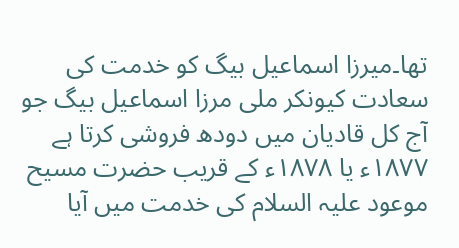تھا۔میرزا اسماعیل بیگ کو خدمت کی سعادت کیونکر ملی مرزا اسماعیل بیگ جو آج کل قادیان میں دودھ فروشی کرتا ہے ۱۸۷۷ء یا ۱۸۷۸ء کے قریب حضرت مسیح موعود علیہ السلام کی خدمت میں آیا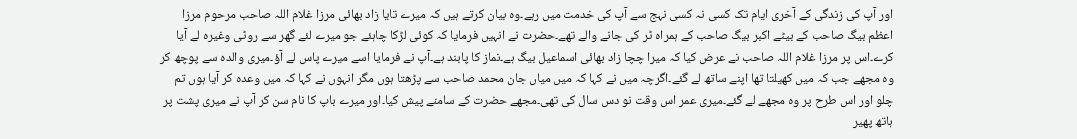اور آپ کی زندگی کے آخری ایام تک کسی نہ کسی نہج سے آپ کی خدمت میں رہے۔وہ بیان کرتے ہیں کہ میرے تایا زاد بھائی مرزا غلام اللہ صاحب مرحوم مرزا اعظم بیگ صاحب کے بیٹے اکبر بیگ صاحب کے ہمراہ ٹر کی جانے والے تھے۔حضرت نے انہیں فرمایا کہ کوئی لڑکا چاہئے جو میرے لئے گھر سے روٹی وغیرہ لے آیا کرے۔اس پر مرزا غلام اللہ صاحب نے عرض کیا کہ میرا چچا زاد بھائی اسماعیل بیگ ہے۔نماز کا پابند ہے۔آپ نے فرمایا اسے میرے پاس لے آؤ۔میری والدہ سے پوچھ کر وہ مجھے جب کہ میں کھیلتا تھا اپنے ساتھ لے گئے۔اگرچہ میں نے کہا کہ میں میاں جان محمد صاحب سے پڑھتا ہوں مگر انہوں نے کہا کہ میں وعدہ کر آیا ہوں تم چلو اور اس طرح پر وہ مجھے لے گئے۔میری عمر اس وقت نو دس سال کی تھی۔مجھے حضرت کے سامنے پیش کیا۔اور میرے باپ کا نام سن کر آپ نے میری پشت پر ہاتھ پھیر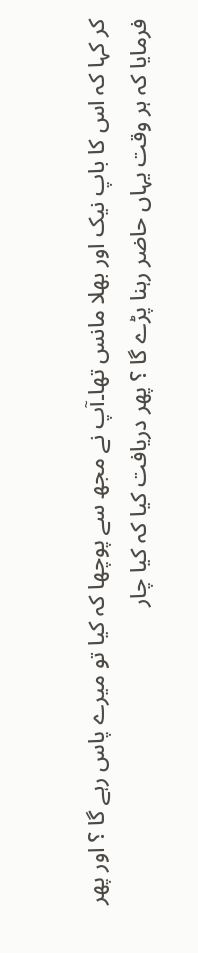کر کہا کہ اس کا باپ نیک اور بھلا مانس تھا۔آپ نے مجھ سے پوچھا کہ کیا تو میرے پاس رہے گا ؟ اور پھر فرمایا کہ ہر وقت یہاں حاضر رہنا پڑے گا ؟ پھر دریافت کیا کہ کیا چار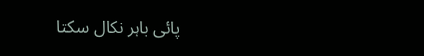پائی باہر نکال سکتا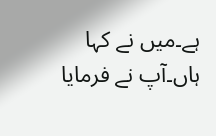ہے۔میں نے کہا ہاں۔آپ نے فرمایا